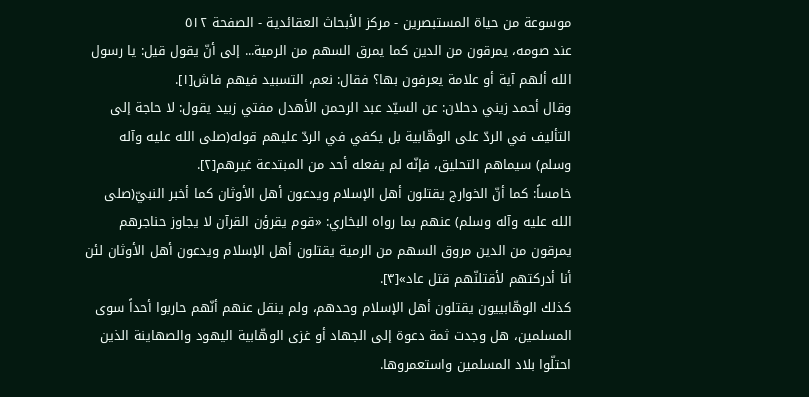موسوعة من حياة المستبصرين - مركز الأبحاث العقائدية - الصفحة ٥١٢
عند صومه، يمرقون من الدين كما يمرق السهم من الرمية... إلى أنّ يقول قيل: يا رسول الله ألهم آية أو علامة يعرفون بها؟ فقال: نعم، التسبيد فيهم فاش[١].
وقال أحمد زيني دحلان: عن السيّد عبد الرحمن الأهدل مفتي زبيد يقول: لا حاجة إلى التأليف في الردّ على الوهّابية بل يكفي في الردّ عليهم قوله(صلى الله عليه وآله وسلم) سيماهم التحليق، فإنّه لم يفعله أحد من المبتدعة غيرهم[٢].
خامساً: كما أنّ الخوارج يقتلون أهل الإسلام ويدعون أهل الأوثان كما أخبر النبيّ(صلى الله عليه وآله وسلم) عنهم بما رواه البخاري: «قوم يقرؤن القرآن لا يجاوز حناجرهم يمرقون من الدين مروق السهم من الرمية يقتلون أهل الإسلام ويدعون أهل الأوثان لئن أنا أدركتهم لأقتلنّهم قتل عاد»[٣].
كذلك الوهّابييون يقتلون أهل الإسلام وحدهم، ولم ينقل عنهم أنّهم حاربوا أحداً سوى المسلمين، هل وجدت ثمة دعوة إلى الجهاد أو غزى الوهّابية اليهود والصهاينة الذين احتلّوا بلاد المسلمين واستعمروها.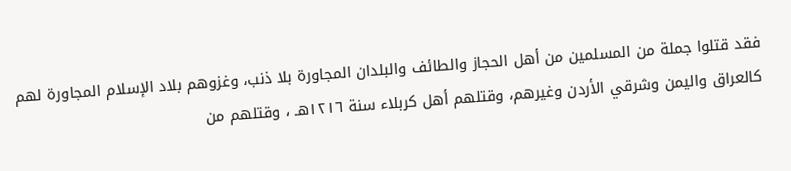فقد قتلوا جملة من المسلمين من أهل الحجاز والطائف والبلدان المجاورة بلا ذنب، وغزوهم بلاد الإسلام المجاورة لهم كالعراق واليمن وشرقي الأردن وغيرهم، وقتلهم أهل كربلاء سنة ١٢١٦هـ ، وقتلهم من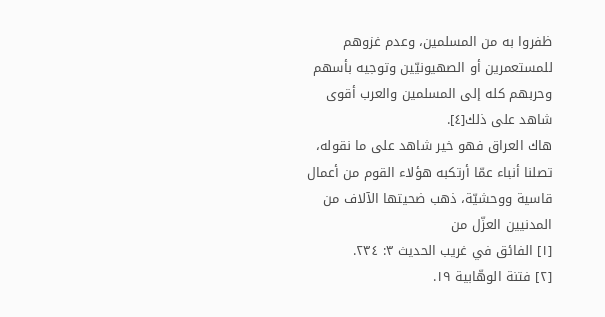ظفروا به من المسلمين، وعدم غزوهم للمستعمرين أو الصهيونيّين وتوجيه بأسهم وحربهم كله إلى المسلمين والعرب أقوى شاهد على ذلك[٤].
هاك العراق فهو خير شاهد على ما نقوله، تصلنا أنباء عمّا أرتكبه هؤلاء القوم من أعمال قاسية ووحشيّة، ذهب ضحيتها الآلاف من المدنيين العزّل من
[١] الفائق في غريب الحديث ٣: ٢٣٤.
[٢] فتنة الوهّابية ١٩.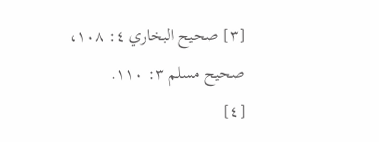[٣] صحيح البخاري ٤: ١٠٨، صحيح مسلم ٣: ١١٠.
[٤]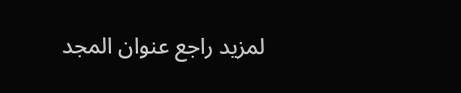لمزيد راجع عنوان المجد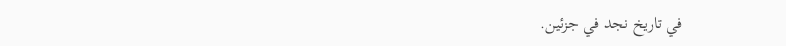في تاريخ نجد في جزئين.